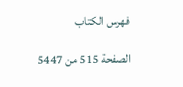فهرس الكتاب

الصفحة 515 من 5447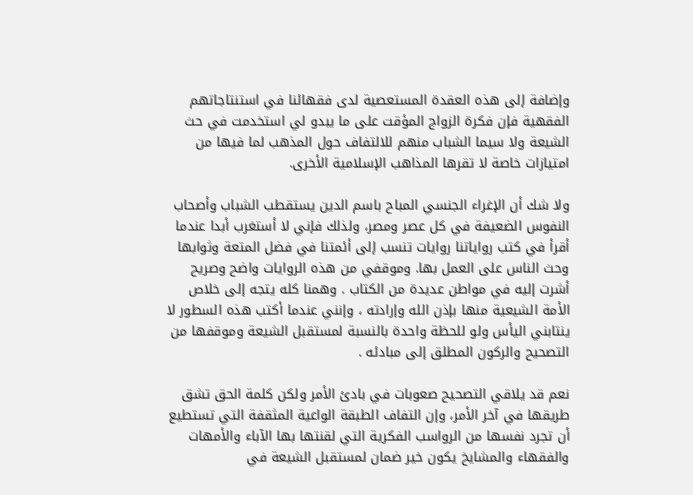وإضافة إلى هذه العقدة المستعصية لدى فقهائنا في استنتاجاتهم الفقهية فإن فكرة الزواج المؤقت على ما يبدو لي استخدمت في حث الشيعة ولا سيما الشباب منهم للالتفاف حول المذهب لما فيها من امتيازات خاصة لا تقرها المذاهب الإسلامية الأخرى.

ولا شك أن الإغراء الجنسي المباح باسم الدين يستقطب الشباب وأصحاب النفوس الضعيفة في كل عصر ومصر، ولذلك فإني لا أستغرب أبدا عندما أقرأ في كتب رواياتنا روايات تنسب إلى أئمتنا في فضل المتعة وثوابها وحث الناس على العمل بها. وموقفي من هذه الروايات واضح وصريح أشرت إليه في مواطن عديدة من الكتاب . وهمنا كله يتجه إلى خلاص الأمة الشيعية منها بإذن الله وإرادته ، وإنني عندما أكتب هذه السطور لا ينتابني اليأس ولو للحظة واحدة بالنسبة لمستقبل الشيعة وموقفها من التصحيح والركون المطلق إلى مبادئه .

نعم قد يلاقي التصحيح صعوبات في بادئ الأمر ولكن كلمة الحق تشق طريقها في آخر الأمر، وإن التفاف الطبقة الواعية المثقفة التي تستطيع أن تجرد نفسها من الرواسب الفكرية التي لقنتها بها الآباء والأمهات والفقهاء والمشايخ يكون خير ضمان لمستقبل الشيعة في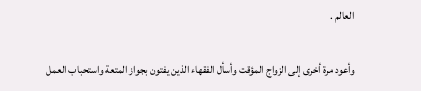العالم .

وأعود مرة أخرى إلى الزواج المؤقت وأسأل الفقهاء الذين يفتون بجواز المتعة واستحباب العمل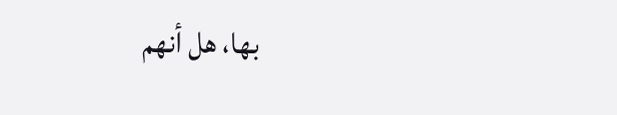بها، هل أنهم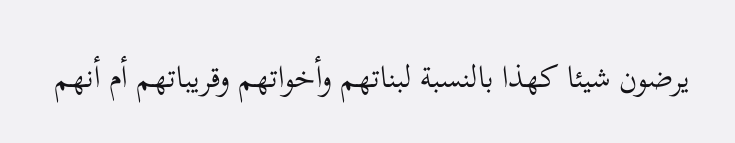يرضون شيئا كهذا بالنسبة لبناتهم وأخواتهم وقريباتهم أم أنهم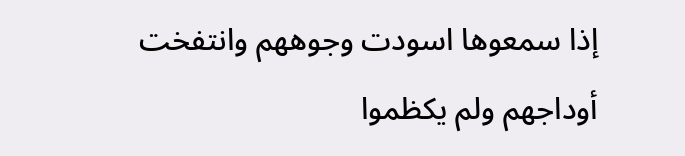إذا سمعوها اسودت وجوههم وانتفخت أوداجهم ولم يكظموا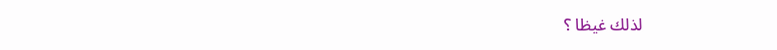لذلك غيظا ؟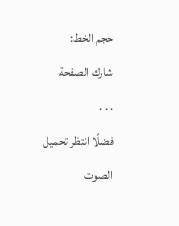حجم الخط:
شارك الصفحة
. . .
فضلًا انتظر تحميل الصوت